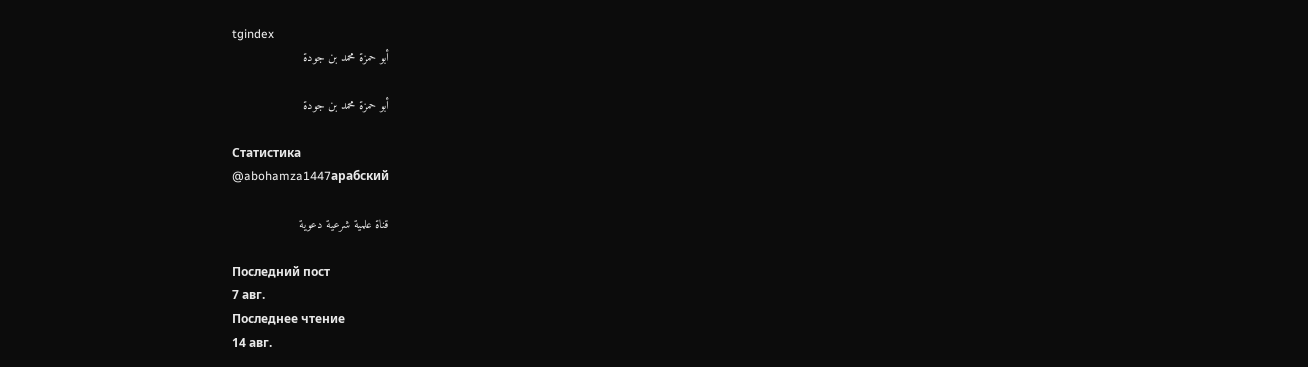tgindex
أبو حمزة محمد بن جودة

أبو حمزة محمد بن جودة

Статистика
@abohamza1447арабский

قناة علمية شرعية دعوية

Последний пост
7 авг.
Последнее чтение
14 авг.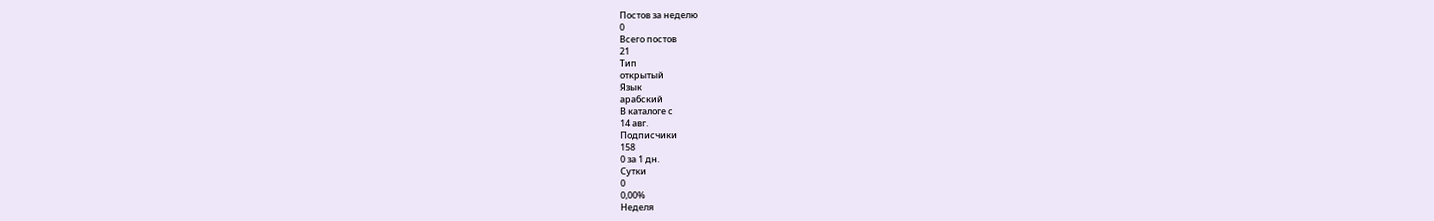Постов за неделю
0
Всего постов
21
Тип
открытый
Язык
арабский
В каталоге с
14 авг.
Подписчики
158
0 за 1 дн.
Сутки
0
0,00%
Неделя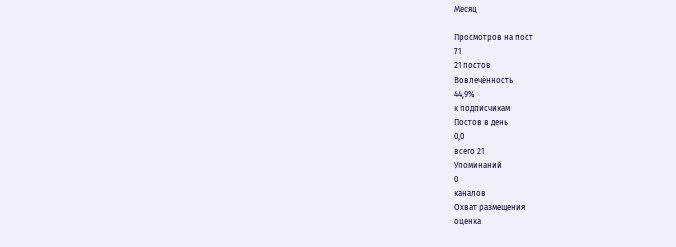Месяц

Просмотров на пост
71
21 постов
Вовлечённость
44,9%
к подписчикам
Постов в день
0,0
всего 21
Упоминаний
0
каналов
Охват размещения
оценка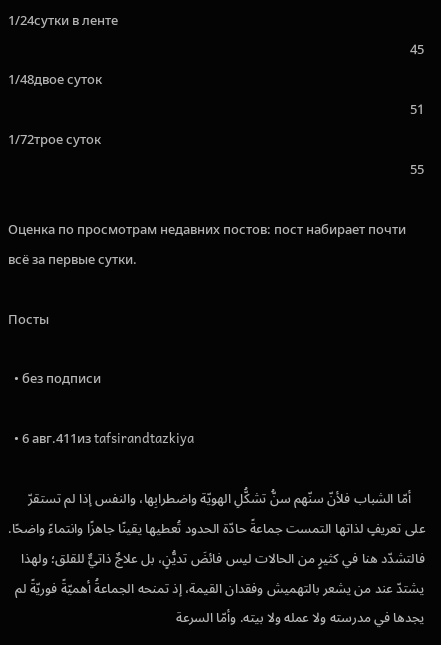1/24сутки в ленте
45
1/48двое суток
51
1/72трое суток
55

Оценка по просмотрам недавних постов: пост набирает почти всё за первые сутки.

Посты

  • без подписи

  • 6 авг.411из tafsirandtazkiya

    أمّا الشباب فلأنّ سنّهم سنُّ تشكُّلِ الهويّة واضطرابِها، والنفس إذا لم تستقرّ على تعريفٍ لذاتها التمست جماعةً حادّة الحدود تُعطيها يقينًا جاهزًا وانتماءً واضحًا. فالتشدّد هنا في كثيرٍ من الحالات ليس فائضَ تديُّنٍ، بل علاجٌ ذاتيٌّ للقلق؛ ولهذا يشتدّ عند من يشعر بالتهميش وفقدان القيمة، إذ تمنحه الجماعةُ أهميّةً فوريّةً لم يجدها في مدرسته ولا عمله ولا بيته. وأمّا السرعة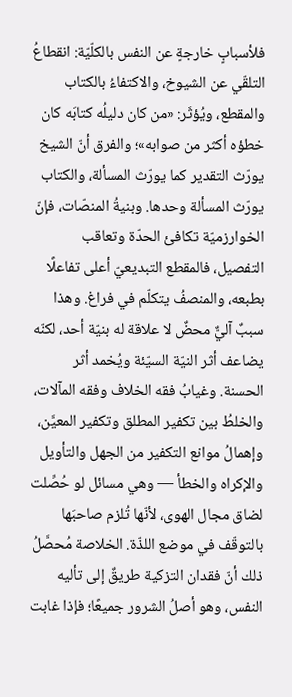فلأسبابٍ خارجةٍ عن النفس بالكلّيّة: انقطاعُ التلقّي عن الشيوخ، والاكتفاءُ بالكتاب والمقطع، ويُؤثَر: «من كان دليلُه كتابَه كان خطؤه أكثر من صوابه»؛ والفرق أنّ الشيخ يورّث التقدير كما يورّث المسألة، والكتاب يورّث المسألة وحدها. وبنيةُ المنصّات، فإنّ الخوارزميّة تكافئ الحدّة وتعاقب التفصيل، فالمقطع التبديعيّ أعلى تفاعلًا بطبعه، والمنصفُ يتكلّم في فراغ. وهذا سببٌ آليٌّ محضٌ لا علاقة له بنيّة أحد، لكنّه يضاعف أثر النيّة السيّئة ويُخمد أثر الحسنة. وغيابُ فقه الخلاف وفقه المآلات، والخلطُ بين تكفير المطلق وتكفير المعيَّن، وإهمالُ موانع التكفير من الجهل والتأويل والإكراه والخطأ — وهي مسائل لو حُصِّلت لضاق مجال الهوى، لأنّها تُلزم صاحبَها بالتوقّف في موضع اللذّة. الخلاصة مُحصَّلُ ذلك أنّ فقدان التزكية طريقٌ إلى تأليه النفس، وهو أصلُ الشرور جميعًا؛ فإذا غابت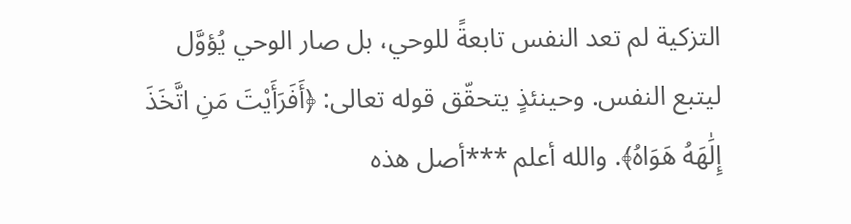التزكية لم تعد النفس تابعةً للوحي، بل صار الوحي يُؤوَّل ليتبع النفس. وحينئذٍ يتحقّق قوله تعالى: ﴿أَفَرَأَيْتَ مَنِ اتَّخَذَ إِلَٰهَهُ هَوَاهُ﴾. والله أعلم ***أصل هذه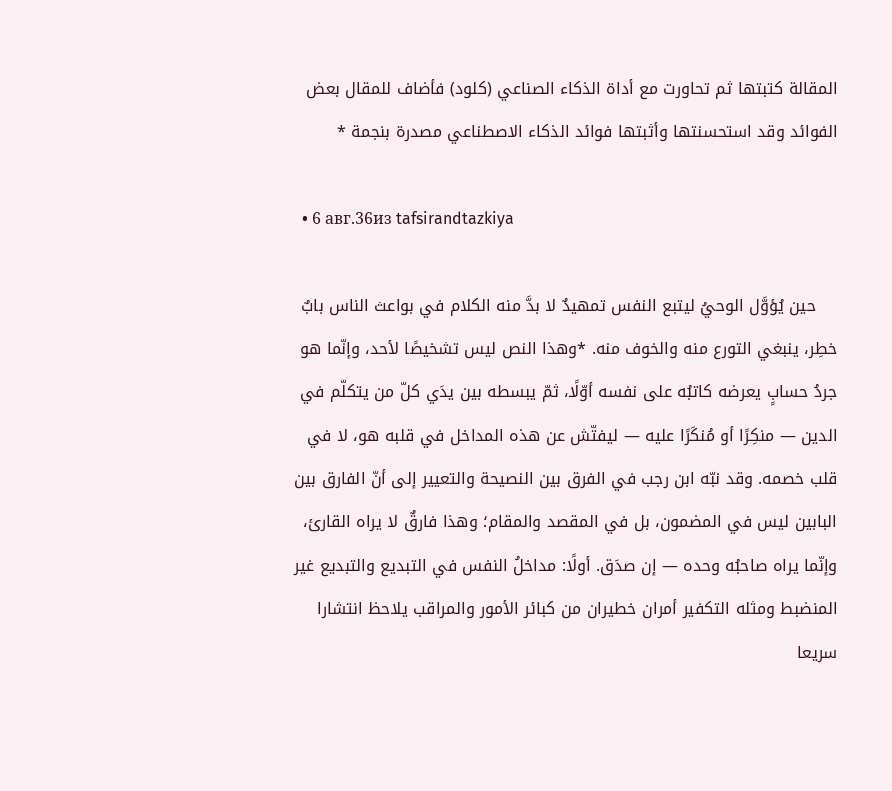المقالة كتبتها ثم تحاورت مع أداة الذكاء الصناعي (كلود) فأضاف للمقال بعض الفوائد وقد استحسنتها وأثبتها فوائد الذكاء الاصطناعي مصدرة بنجمة *

  • 6 авг.36из tafsirandtazkiya

    حين يُؤوَّل الوحيُ ليتبع النفس تمهيدٌ لا بدَّ منه الكلام في بواعث الناس بابٌ خطِر، ينبغي التورع منه والخوف منه. *وهذا النص ليس تشخيصًا لأحد، وإنّما هو جردُ حسابٍ يعرضه كاتبُه على نفسه أوّلًا، ثمّ يبسطه بين يدَي كلّ من يتكلّم في الدين — منكِرًا أو مُنكَرًا عليه — ليفتّش عن هذه المداخل في قلبه هو، لا في قلب خصمه. وقد نبّه ابن رجب في الفرق بين النصيحة والتعيير إلى أنّ الفارق بين البابين ليس في المضمون، بل في المقصد والمقام؛ وهذا فارقٌ لا يراه القارئ، وإنّما يراه صاحبُه وحده — إن صدَق. أولًا: مداخلُ النفس في التبديع والتبديع غير المنضبط ومثله التكفير أمران خطيران من كبائر الأمور والمراقب يلاحظ انتشارا سريعا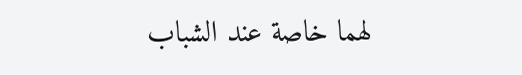لهما خاصة عند الشباب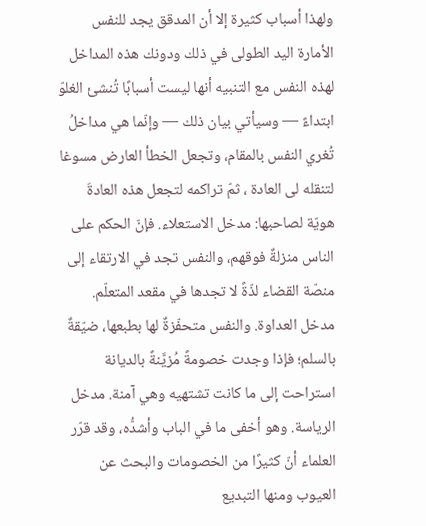ولهذا أسباب كثيرة إلا أن المدقق يجد للنفس الأمارة اليد الطولى في ذلك ودونك هذه المداخل لهذه النفس مع التنبيه أنها ليست أسبابًا تُنشئ الغلوّ ابتداءً — وسيأتي بيان ذلك — وإنّما هي مداخلُ تُغري النفس بالمقام، وتجعل الخطأ العارض مسوغا لتنقله لى العادة ، ثمّ تراكمه لتجعل هذه العادةَ هويّة لصاحبها: مدخل الاستعلاء. فإنّ الحكم على الناس منزلةٌ فوقهم، والنفس تجد في الارتقاء إلى منصّة القضاء لذّةً لا تجدها في مقعد المتعلّم. مدخل العداوة. والنفس متحفّزةٌ لها بطبعها، ضيّقةٌ بالسلم؛ فإذا وجدت خصومةً مُزيَّنةً بالديانة استراحت إلى ما كانت تشتهيه وهي آمنة. مدخل الرياسة. وهو أخفى ما في الباب وأشدُّه، وقد قرّر العلماء أنّ كثيرًا من الخصومات والبحث عن العيوب ومنها التبديع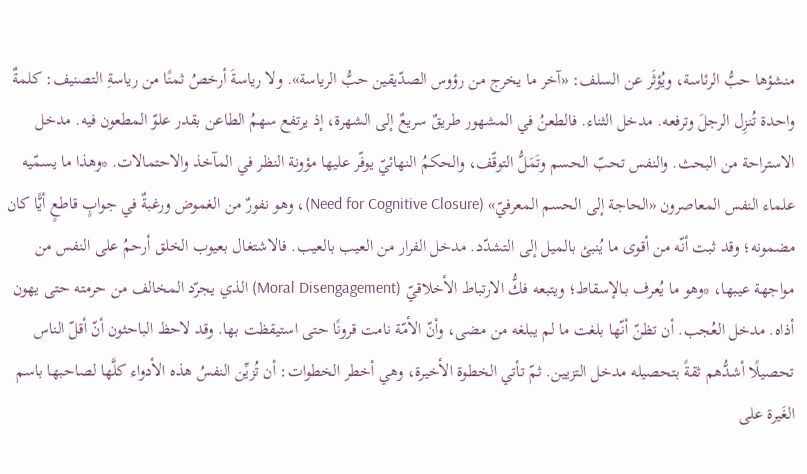منشؤها حبُّ الرئاسة، ويُؤثَر عن السلف: «آخر ما يخرج من رؤوس الصدّيقين حبُّ الرياسة». ولا رياسةَ أرخصُ ثمنًا من رياسةِ التصنيف: كلمةٌ واحدة تُنزِل الرجلَ وترفعه. مدخل الثناء. فالطعنُ في المشهور طريقٌ سريعٌ إلى الشهرة، إذ يرتفع سهمُ الطاعن بقدر علوّ المطعون فيه. مدخل الاستراحة من البحث. والنفس تحبّ الحسم وتَمَلُّ التوقّف، والحكمُ النهائيّ يوفّر عليها مؤونة النظر في المآخذ والاحتمالات. *وهذا ما يسمّيه علماء النفس المعاصرون «الحاجة إلى الحسم المعرفيّ» (Need for Cognitive Closure)، وهو نفورٌ من الغموض ورغبةٌ في جوابٍ قاطعٍ أيًّا كان مضمونه؛ وقد ثبت أنّه من أقوى ما يُنبئ بالميل إلى التشدّد. مدخل الفرار من العيب بالعيب. فالاشتغال بعيوب الخلق أرحمُ على النفس من مواجهة عيبها، *وهو ما يُعرف بـالإسقاط؛ ويتبعه فكُّ الارتباط الأخلاقيّ (Moral Disengagement) الذي يجرّد المخالف من حرمته حتى يهون أذاه. مدخل العُجب. أن تظنّ أنّها بلغت ما لم يبلغه من مضى، وأنّ الأمّة نامت قرونًا حتى استيقظت بها. وقد لاحظ الباحثون أنّ أقلّ الناس تحصيلًا أشدُّهم ثقةً بتحصيله مدخل التزيين. ثمّ تأتي الخطوة الأخيرة، وهي أخطر الخطوات: أن تُزيِّن النفسُ هذه الأدواء كلَّها لصاحبها باسم الغَيرة على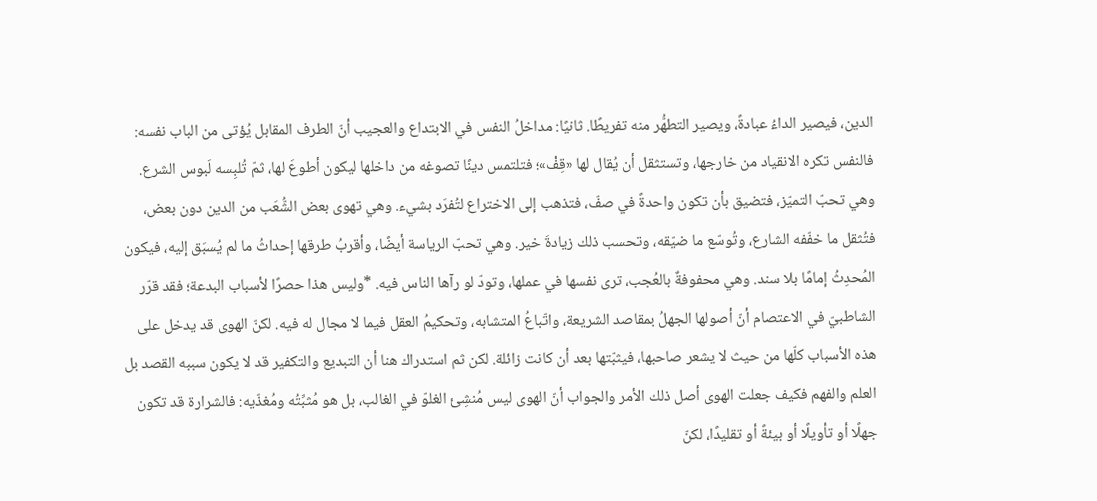الدين، فيصير الداءُ عبادةً، ويصير التطهُّر منه تفريطًا. ثانيًا: مداخلُ النفس في الابتداع والعجيب أنّ الطرف المقابل يُؤتى من الباب نفسه: فالنفس تكره الانقياد من خارجها، وتستثقل أن يُقال لها «قِفْ»؛ فتلتمس دينًا تصوغه من داخلها ليكون أطوعَ لها، ثمّ تُلبِسه لَبوس الشرع. وهي تحبّ التميّز، فتضيق بأن تكون واحدةً في صفّ، فتذهب إلى الاختراع لتُفرَد بشيء. وهي تهوى بعض الشُّعَب من الدين دون بعض، فتُثقل ما خفّفه الشارع، وتُوسّع ما ضيّقه، وتحسب ذلك زيادةَ خير. وهي تحبّ الرياسة أيضًا، وأقربُ طرقها إحداثُ ما لم يُسبَق إليه، فيكون المُحدِثُ إمامًا بلا سند. وهي محفوفةٌ بالعُجب، ترى نفسها في عملها، وتودّ لو رآها الناس فيه. *وليس هذا حصرًا لأسباب البدعة؛ فقد قرّر الشاطبيّ في الاعتصام أنّ أصولها الجهلُ بمقاصد الشريعة، واتّباعُ المتشابه، وتحكيمُ العقل فيما لا مجال له فيه. لكنّ الهوى قد يدخل على هذه الأسباب كلّها من حيث لا يشعر صاحبها، فيثبّتها بعد أن كانت زائلة. لكن ثم استدراك هنا أن التبديع والتكفير قد لا يكون سببه القصد بل العلم والفهم فكيف جعلت الهوى أصل ذلك الأمر والجواب أنّ الهوى ليس مُنشِئ الغلوّ في الغالب، بل هو مُثبِّتُه ومُغذّيه: فالشرارة قد تكون جهلًا أو تأويلًا أو بيئةً أو تقليدًا، لكنّ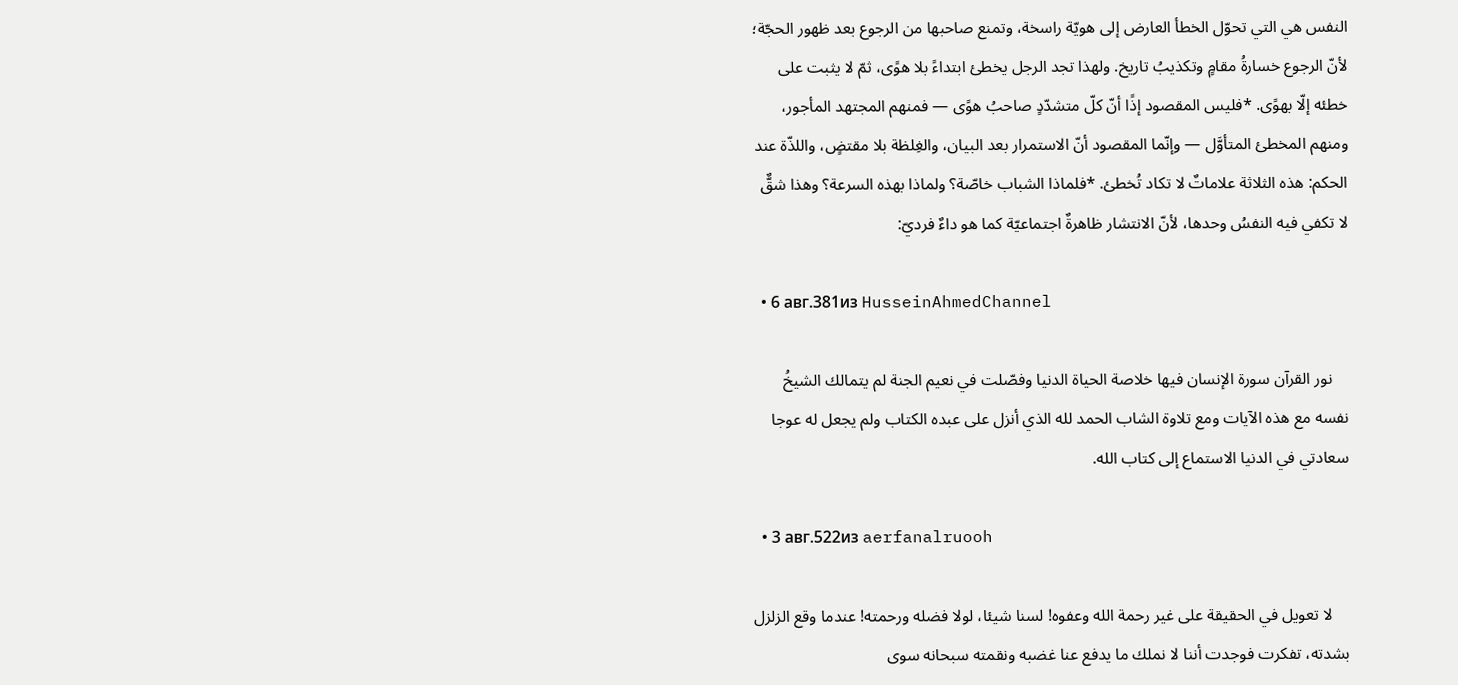النفس هي التي تحوّل الخطأ العارض إلى هويّة راسخة، وتمنع صاحبها من الرجوع بعد ظهور الحجّة؛ لأنّ الرجوع خسارةُ مقامٍ وتكذيبُ تاريخ. ولهذا تجد الرجل يخطئ ابتداءً بلا هوًى، ثمّ لا يثبت على خطئه إلّا بهوًى. *فليس المقصود إذًا أنّ كلّ متشدّدٍ صاحبُ هوًى — فمنهم المجتهد المأجور، ومنهم المخطئ المتأوَّل — وإنّما المقصود أنّ الاستمرار بعد البيان، والغِلظة بلا مقتضٍ، واللذّة عند الحكم: هذه الثلاثة علاماتٌ لا تكاد تُخطئ. *فلماذا الشباب خاصّة؟ ولماذا بهذه السرعة؟ وهذا شقٌّ لا تكفي فيه النفسُ وحدها، لأنّ الانتشار ظاهرةٌ اجتماعيّة كما هو داءٌ فرديّ:

  • 6 авг.381из HusseinAhmedChannel

    نور القرآن سورة الإنسان فيها خلاصة الحياة الدنيا وفصّلت في نعيم الجنة لم يتمالك الشيخُ نفسه مع هذه الآيات ومع تلاوة الشاب الحمد لله الذي أنزل على عبده الكتاب ولم يجعل له عوجا سعادتي في الدنيا الاستماع إلى كتاب الله.

  • 3 авг.522из aerfanalruooh

    لا تعويل في الحقيقة على غير رحمة الله وعفوه! لسنا شيئا، لولا فضله ورحمته! عندما وقع الزلزل بشدته، تفكرت فوجدت أننا لا نملك ما يدفع عنا غضبه ونقمته سبحانه سوى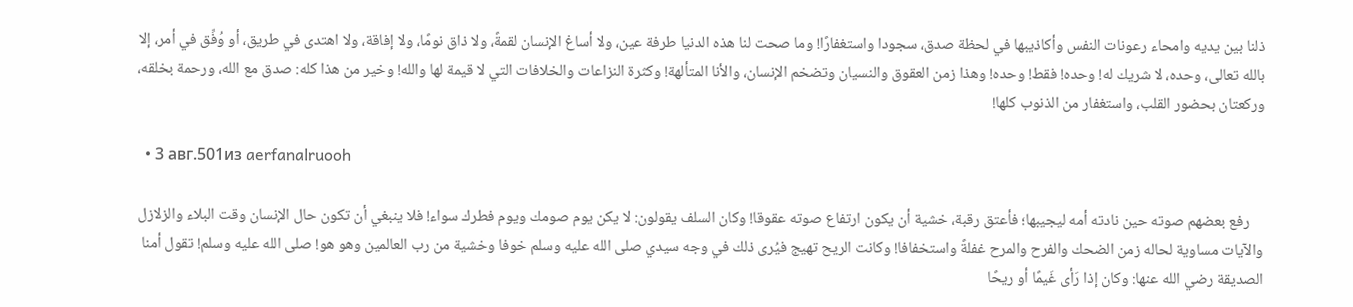ذلنا بين يديه وامحاء رعونات النفس وأكاذيبها في لحظة صدق، سجودا واستغفارًا! وما صحت لنا هذه الدنيا طرفة عين، ولا أساغ الإنسان لقمةً، ولا ذاق نومًا، ولا إفاقة، ولا اهتدى في طريق، أو وُفِّق في أمر، إلا بالله تعالى، وحده، لا شريك له! وحده! فقط! وحده! وهذا زمن العقوق والنسيان وتضخم الإنسان، والأنا المتألهة! وكثرة النزاعات والخلافات التي لا قيمة لها والله! وخير من هذا كله: صدق مع الله، ورحمة بخلقه، وركعتان بحضور القلب، واستغفار من الذنوب كلها!

  • 3 авг.501из aerfanalruooh

    رفع بعضهم صوته حين نادته أمه ليجيبها؛ فأعتق رقبة، خشية أن يكون ارتفاع صوته عقوقا! وكان السلف يقولون: لا يكن يوم صومك ويوم فطرك سواء! فلا ينبغي أن تكون حال الإنسان وقت البلاء والزلازل والآيات مساوية لحاله زمن الضحك والفرح والمرح غفلةً واستخفافا! وكانت الريح تهيج فيُرى ذلك في وجه سيدي صلى الله عليه وسلم خوفا وخشية من رب العالمين وهو هو! صلى الله عليه وسلم! تقول أمنا الصديقة رضي الله عنها: وكان إذا رَأى غَيمًا أو ريحًا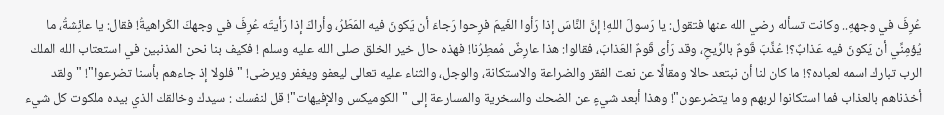عُرِفَ في وجههِ.. وكانت تسأله رضي الله عنها فتقول: يا رَسولَ اللهِ! إنَّ النَّاسَ إذا رَأوا الغَيمَ فرِحوا رَجاءَ أن يَكونَ فيه المَطَرُ، وأراكَ إذا رَأيتَه عُرِفَ في وجهكَ الكَراهيةُ! فقال: يا عائِشةُ، ما يُؤمِنِّي أن يَكونَ فيه عَذابٌ؟! عُذِّبَ قَومٌ بالرِّيحِ، وقد رَأى قَومٌ العَذابَ، فقالوا: هذا عارِضٌ مُمطِرُنا! فهذه حال خير الخلق صلى الله عليه وسلم ! فكيف بنا نحن المذنبين في استعتاب الله الملك الرب تبارك اسمه لعباده؟! ما كان لنا أن نبتعد حالا ومقالًا عن نعت الفقر والضراعة والاستكانة، والوجل، والثناء عليه تعالى ليعفو ويغفر ويرضى! " فلولا إذ جاءهم بأسنا تضرعوا"! " ولقد أخذناهم بالعذاب فما استكانوا لربهم وما يتضرعون"! وهذا أبعد شيءٍ عن الضحك والسخرية والمسارعة إلى "الكوميكس والإفيهات"! قل لنفسك : سيدك وخالقك الذي بيده ملكوت كل شيء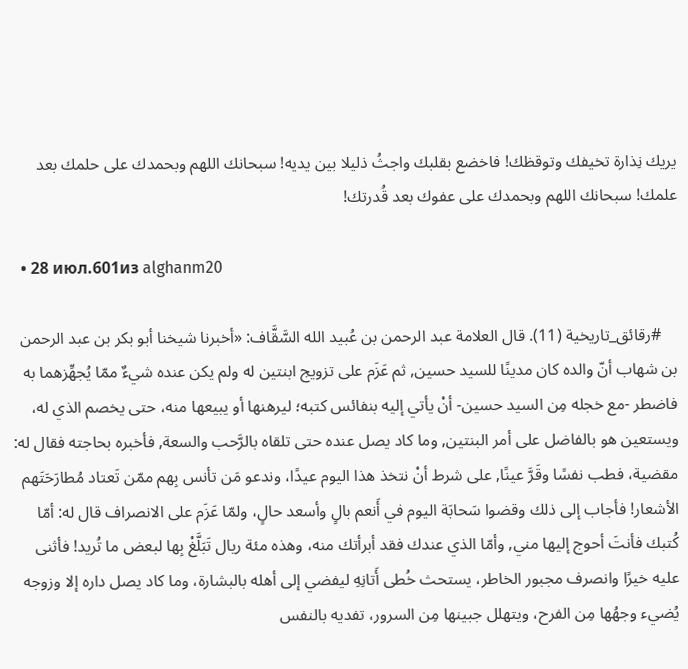يريك نِذارة تخيفك وتوقظك! فاخضع بقلبك واجثُ ذليلا بين يديه! سبحانك اللهم وبحمدك على حلمك بعد علمك! سبحانك اللهم وبحمدك على عفوك بعد قُدرتك!

  • 28 июл.601из alghanm20

    #رقائق_تاريخية (11). قال العلامة عبد الرحمن بن عُبيد الله السَّقَّاف: «أخبرنا شيخنا أبو بكر بن عبد الرحمن بن شهاب أنّ والده كان مدينًا للسيد حسين, ثم عَزَم على تزويج ابنتين له ولم يكن عنده شيءٌ ممّا يُجهِّزهما به فاضطر -مع خجله مِن السيد حسين- أنْ يأتي إليه بنفائس كتبه؛ ليرهنها أو يبيعها منه، حتى يخصم الذي له، ويستعين هو بالفاضل على أمر البنتين, وما كاد يصل عنده حتى تلقاه بالرَّحب والسعة, فأخبره بحاجته فقال له: مقضية، فطب نفسًا وقَرَّ عينًا, على شرط أنْ نتخذ هذا اليوم عيدًا، وندعو مَن تأنس بِهم ممّن تَعتاد مُطارَحَتَهم الأشعار! فأجاب إلى ذلك وقضوا سَحابَة اليوم في أَنعم بالٍ وأسعد حالٍ، ولمّا عَزَم على الانصراف قال له: أمّا كُتبك فأنتَ أحوج إليها مني, وأمّا الذي عندك فقد أبرأتك منه، وهذه مئة ريال تَبَلَّغْ بِها لبعض ما تُريد! فأثنى عليه خيرًا وانصرف مجبور الخاطر، يستحث خُطى أَتانِهِ ليفضي إلى أهله بالبشارة، وما كاد يصل داره إلا وزوجه يُضيء وجهُها مِن الفرح، ويتهلل جبينها مِن السرور، تفديه بالنفس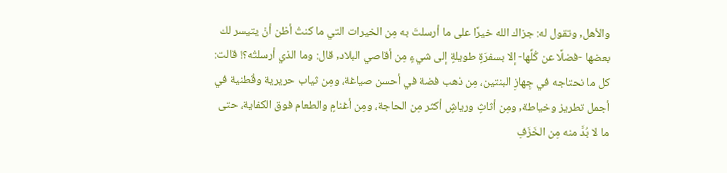والأهل, وتقول له: جزاك الله خيرًا على ما أرسلتَ به مِن الخيرات التي ما كنتُ أظن أنْ يتيسر لك بعضها -فضلًا عن كُلِّها- إلا بسفرَةٍ طويلةٍ إلى شيءٍ مِن أقاصي البلاد, قال: وما الذي أرسلتُه؟! قالت: كل ما نحتاجه في جِهازِ البنتين، مِن ذهب فضة في أحسن صياغة، ومِن ثياب حريرية وقُطنية في أجمل تطريز وخياطة, ومِن أثاثٍ ورياشٍ أكثر مِن الحاجة، ومِن أغنامٍ والطعام فوق الكفاية، حتى ما لا بُدَّ منه مِن الخَزَفِ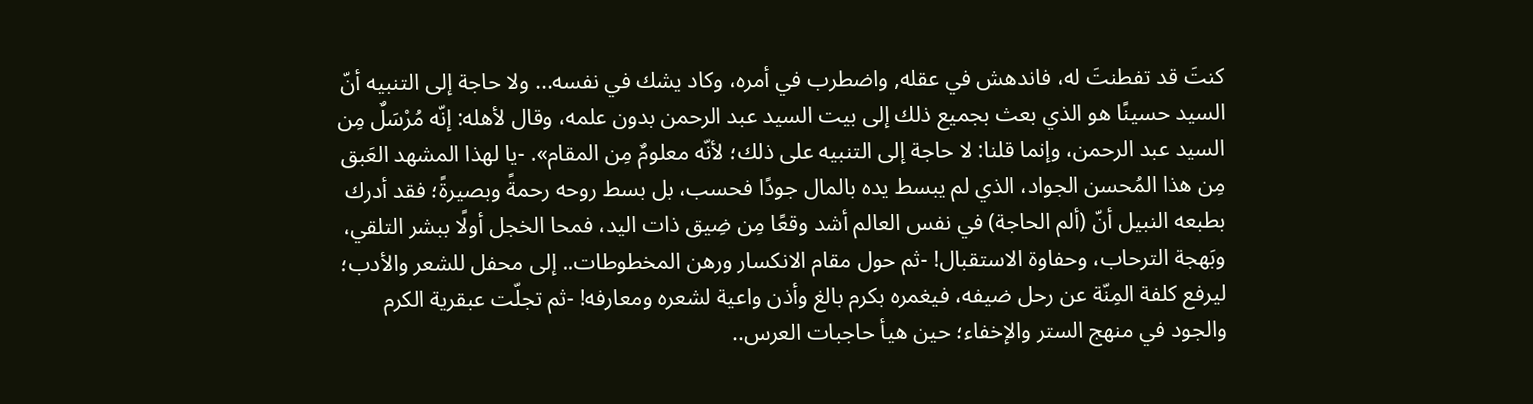كنتَ قد تفطنتَ له، فاندهش في عقله, واضطرب في أمره، وكاد يشك في نفسه... ولا حاجة إلى التنبيه أنّ السيد حسينًا هو الذي بعث بجميع ذلك إلى بيت السيد عبد الرحمن بدون علمه، وقال لأهله: إنّه مُرْسَلٌ مِن السيد عبد الرحمن، وإنما قلنا: لا حاجة إلى التنبيه على ذلك؛ لأنّه معلومٌ مِن المقام». -يا لهذا المشهد العَبق مِن هذا المُحسن الجواد، الذي لم يبسط يده بالمال جودًا فحسب، بل بسط روحه رحمةً وبصيرةً؛ فقد أدرك بطبعه النبيل أنّ (ألم الحاجة) في نفس العالم أشد وقعًا مِن ضِيق ذات اليد، فمحا الخجل أولًا ببشر التلقي، وبَهجة الترحاب، وحفاوة الاستقبال! -ثم حول مقام الانكسار ورهن المخطوطات.. إلى محفل للشعر والأدب؛ ليرفع كلفة المِنّة عن رحل ضيفه، فيغمره بكرم بالغ وأذن واعية لشعره ومعارفه! -ثم تجلّت عبقرية الكرم والجود في منهج الستر والإخفاء؛ حين هيأ حاجبات العرس..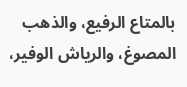بالمتاع الرفيع، والذهب المصوغ، والرياش الوفير،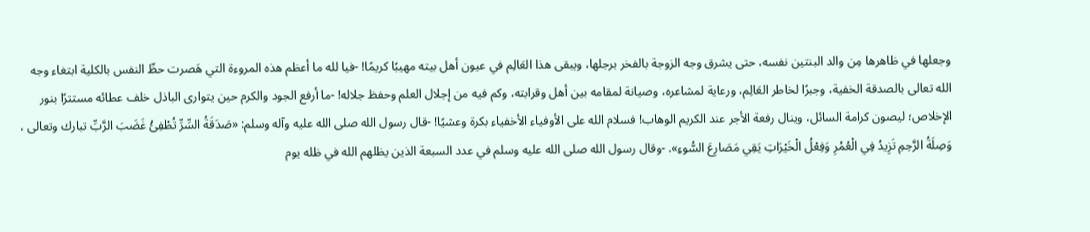وجعلها في ظاهرها مِن والد البنتين نفسه، حتى يشرق وجه الزوجة بالفخر برجلها، ويبقى هذا العَالِم في عيون أهل بيته مهيبًا كريمًا! -فيا لله ما أعظم هذه المروءة التي هَصرت حظّ النفس بالكلية ابتغاء وجه الله تعالى بالصدقة الخفية، وجبرًا لخاطر العَالِم، ورعاية لمشاعره، وصيانة لمقامه بين أهل وقرابته، وكم فيه من إجلال العلم وحفظ جلاله! -ما أرفع الجود والكرم حين يتوارى الباذل خلف عطائه مستترًا بنور الإخلاص؛ ليصون كرامة السائل، وينال رفعة الأجر عند الكريم الوهاب! فسلام الله على الأوفياء الأخفياء بكرة وعشيًا! -قال رسول الله صلى الله عليه وآله وسلم: «صَدَقَةُ السِّرِّ تُطْفِئُ غَضَبَ الرَّبِّ تبارك وتعالى ، وَصِلَةُ الرَّحِمِ تَزِيدُ فِي الْعُمُرِ وَفِعْلُ الْخَيْرَاتِ يَقِي مَصَارِعَ السُّوءِ». -وقال رسول الله صلى الله عليه وسلم في عدد السبعة الذين يظلهم الله في ظله يوم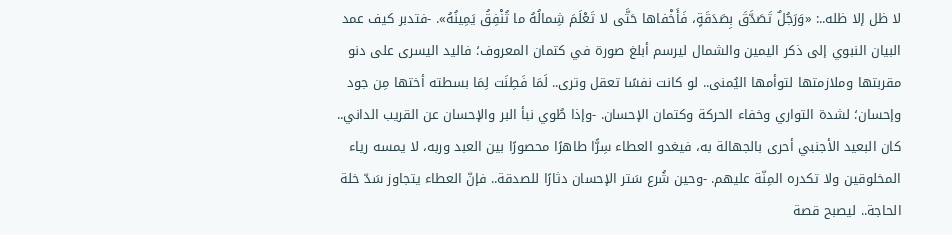لا ظل إلا ظله..: «وَرَجُلٌ تَصَدَّقَ بِصَدَقَةٍ، فَأَخْفاها حَتَّى لا تَعْلَمَ شِمالُهُ ما تُنْفِقُ يَمِينُهُ». -فتدبر كيف عمد البيان النبوي إلى ذكر اليمين والشمال ليرسم أبلغ صورة في كتمان المعروف؛ فاليد اليسرى على دنو مقربتها وملازمتها لتوأمها اليُمنى.. لو كانت نفسًا تعقل وترى.. لَمَا فَطِنَت لِمَا بسطته أختها مِن جود وإحسان؛ لشدة التواري وخفاء الحركة وكتمان الإحسان. -وإذا طُوي نبأ البر والإحسان عن القريب الداني.. كان البعيد الأجنبي أحرى بالجهالة به، فيغدو العطاء سِرًّا طاهرًا محصورًا بين العبد وربه، لا يمسه رياء المخلوقين ولا تكدره المِنّة عليهم. -وحين شُرع سَتر الإحسان دثارًا للصدقة.. فإنّ العطاء يتجاوز سَدّ خلة الحاجة.. ليصبح قصة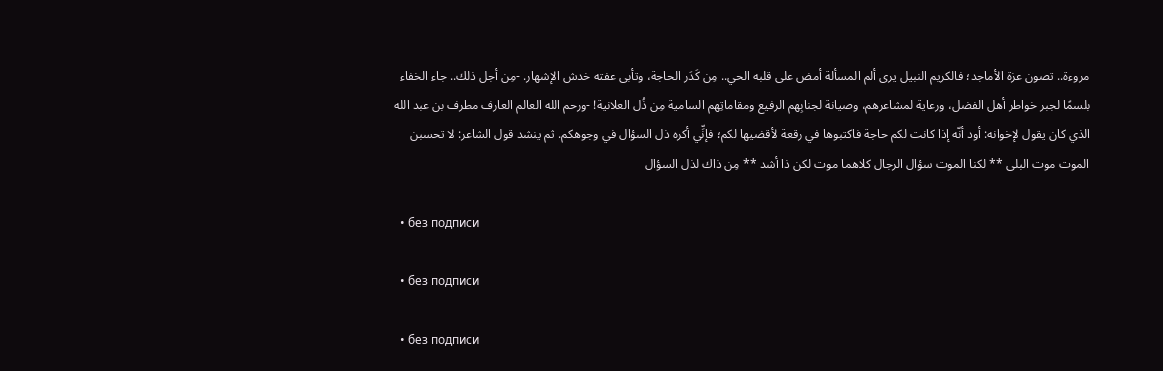مروءة.. تصون عزة الأماجد؛ فالكريم النبيل يرى ألم المسألة أمض على قلبه الحي.. مِن كَدَر الحاجة، وتأبى عفته خدش الإشهار. -مِن أجل ذلك.. جاء الخفاء بلسمًا لجبر خواطر أهل الفضل، ورعاية لمشاعرهم، وصيانة لجنابِهم الرفيع ومقاماتِهم السامية مِن ذُل العلانية! -ورحم الله العالم العارف مطرف بن عبد الله الذي كان يقول لإخوانه: أود أنّه إذا كانت لكم حاجة فاكتبوها في رقعة لأقضيها لكم؛ فإنِّي أكره ذل السؤال في وجوهكم. ثم ينشد قول الشاعر: لا تحسبن الموت موت البلى ** لكنا الموت سؤال الرجال كلاهما موت لكن ذا أشد ** مِن ذاك لذل السؤال

  • без подписи

  • без подписи

  • без подписи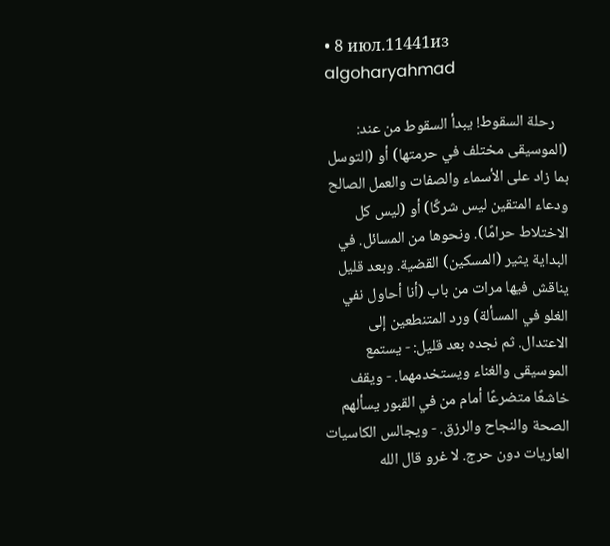• 8 июл.11441из algoharyahmad

    رحلة السقوط! يبدأ السقوط من عند: (الموسيقى مختلف في حرمتها) أو (التوسل بما زاد على الأسماء والصفات والعمل الصالح ودعاء المتقين ليس شركًا) أو (ليس كل الاختلاط حرامًا). ونحوها من المسائل. في البداية يثير (المسكين) القضية. وبعد قليل يناقش فيها مرات من باب (أنا أحاول نفي الغلو في المسألة) ورد المتنطعين إلى الاعتدال. ثم نجده بعد قليل: - يستمع الموسيقى والغناء ويستخدمهما. - ويقف خاشعًا متضرعًا أمام من في القبور يسألهم الصحة والنجاح والرزق. - ويجالس الكاسيات العاريات دون حرج. لا غرو قال الله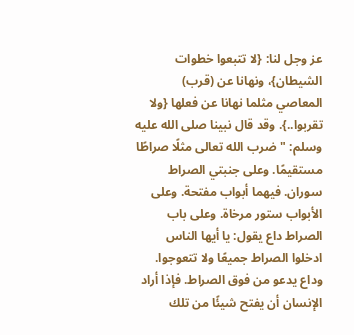عز وجل لنا: {لا تتبعوا خطوات الشيطان}، ونهانا عن (قرب) المعاصي مثلما نهانا عن فعلها {ولا تقربوا..}. وقد قال نبينا صلى الله عليه وسلم: "ضرب الله تعالى مثلًا صراطًا مستقيمًا. وعلى جنبتي الصراط سوران. فيهما أبواب مفتحة. وعلى الأبواب ستور مرخاة. وعلى باب الصراط داع يقول: يا أيها الناس ادخلوا الصراط جميعًا ولا تتعوجوا. وداع يدعو من فوق الصراط. فإذا أراد الإنسان أن يفتح شيئًا من تلك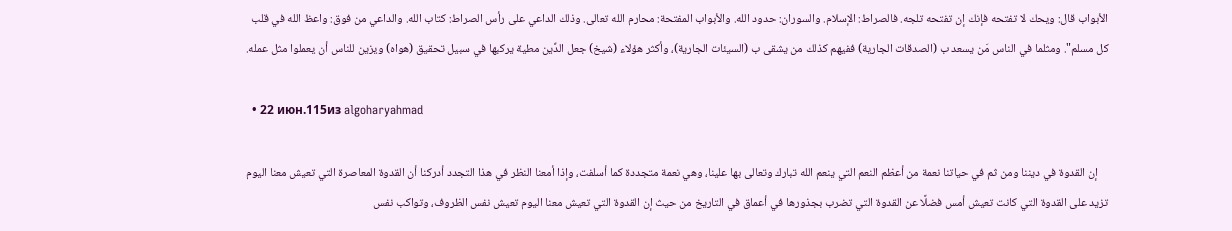الأبواب قال: ويحك لا تفتحه فإنك إن تفتحه تلجه. فالصراط: الإسلام. والسوران: حدود الله. والأبواب المفتحة: محارم الله تعالى. وذلك الداعي على رأس الصراط: كتاب الله. والداعي من فوق: واعظ الله في قلب كل مسلم". ومثلما في الناس مَن يسعد ب (الصدقات الجارية) ففيهم كذلك من يشقى ب (السيئات الجارية)، وأكثر هؤلاء (شيخ) جعل الدِّين مطية يركبها في سبيل تحقيق (هواه) ويزين للناس أن يعملوا مثل عمله.

  • 22 июн.115из algoharyahmad

    إن القدوة في ديننا ومن ثم في حياتنا نعمة من أعظم النعم التي ينعم الله تبارك وتعالى بها علينا، وهي نعمة متجددة كما أسلفت، وإذا أمعنا النظر في هذا التجدد أدركنا أن القدوة المعاصرة التي تعيش معنا اليوم تزيد على القدوة التي كانت تعيش أمس فضلًا عن القدوة التي تضرب بجذورها في أعماق في التاريخ من حيث إن القدوة التي تعيش معنا اليوم تعيش نفس الظروف، وتواكب نفس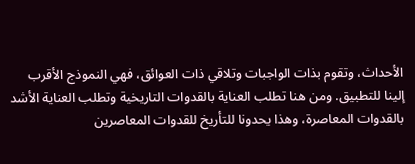الأحداث، وتقوم بذات الواجبات وتلاقي ذات العوائق، فهي النموذج الأقرب إلينا للتطبيق. ومن هنا تطلب العناية بالقدوات التاريخية وتطلب العناية الأشد بالقدوات المعاصرة، وهذا يحدونا للتأريخ للقدوات المعاصرين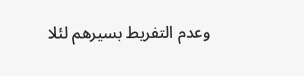وعدم التفريط بسيرهم لئلا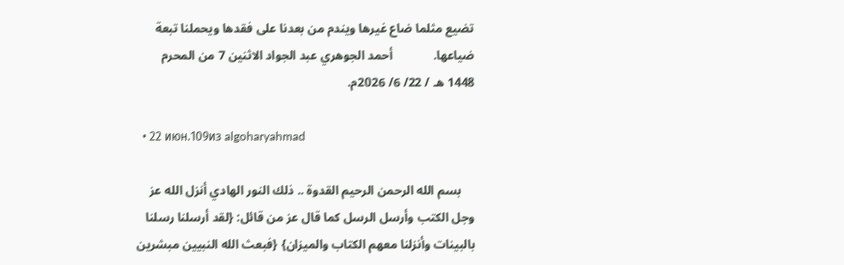تضيع مثلما ضاع غيرها ويندم من بعدنا على فقدها ويحملنا تبعة ضياعها.             أحمد الجوهري عبد الجواد الاثنين 7 من المحرم 1448 هـ / 22/ 6/ 2026م.

  • 22 июн.109из algoharyahmad

    بسم الله الرحمن الرحيم القدوة .. ذلك النور الهادي أنزل الله عز وجل الكتب وأرسل الرسل كما قال عز من قائل: {لقد أرسلنا رسلنا بالبينات وأنزلنا معهم الكتاب والميزان} {فبعث الله النبيين مبشرين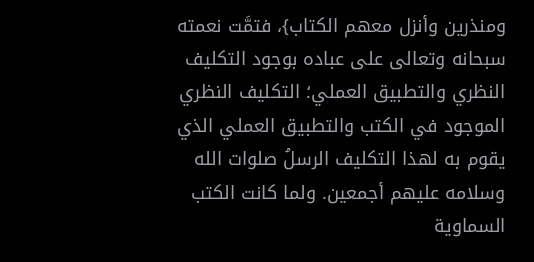ومنذرين وأنزل معهم الكتاب}، فتمَّت نعمته سبحانه وتعالى على عباده بوجود التكليف النظري والتطبيق العملي؛ التكليف النظري الموجود في الكتب والتطبيق العملي الذي يقوم به لهذا التكليف الرسلُ صلوات الله وسلامه عليهم أجمعين. ولما كانت الكتب السماوية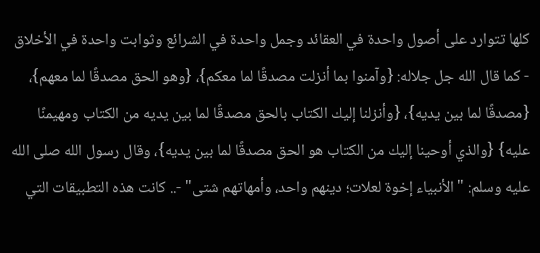كلها تتوارد على أصول واحدة في العقائد وجمل واحدة في الشرائع وثوابت واحدة في الأخلاق - كما قال الله جل جلاله: {وآمنوا بما أنزلت مصدقًا لما معكم}، {وهو الحق مصدقًا لما معهم}، {مصدقًا لما بين يديه}، {وأنزلنا إليك الكتاب بالحق مصدقًا لما بين يديه من الكتاب ومهيمنًا عليه} {والذي أوحينا إليك من الكتاب هو الحق مصدقًا لما بين يديه}، وقال رسول الله صلى الله عليه وسلم: "الأنبياء إخوة لعلات؛ دينهم واحد، وأمهاتهم شتى" -.. كانت هذه التطبيقات التي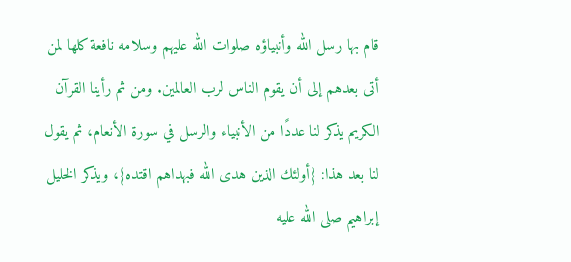قام بها رسل الله وأنبياؤه صلوات الله عليهم وسلامه نافعة كلها لمن أتى بعدهم إلى أن يقوم الناس لرب العالمين. ومن ثم رأينا القرآن الكريم يذكر لنا عددًا من الأنبياء والرسل في سورة الأنعام، ثم يقول لنا بعد هذا: {أولئك الذين هدى الله فبهداهم اقتده}، ويذكر الخليل إبراهيم صلى الله عليه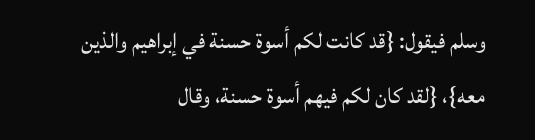وسلم فيقول: {قد كانت لكم أسوة حسنة في إبراهيم والذين معه}، {لقد كان لكم فيهم أسوة حسنة، وقال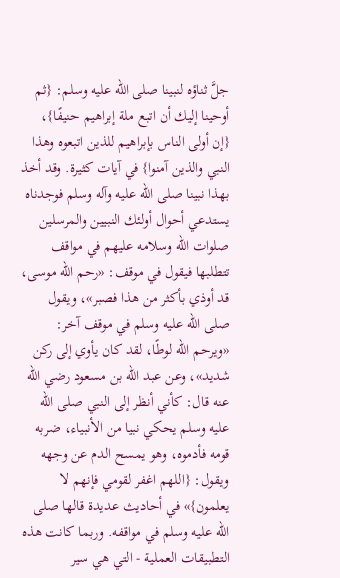جلَّ ثناؤه لنبينا صلى الله عليه وسلم: {ثم أوحينا إليك أن اتبع ملة إبراهيم حنيفًا}، {إن أولى الناس بإبراهيم للذين اتبعوه وهذا النبي والذين آمنوا} في آيات كثيرة. وقد أخذ بهذا نبينا صلى الله عليه وآله وسلم فوجدناه يستدعي أحوال أولئك النبيين والمرسلين صلوات الله وسلامه عليهم في مواقف تتطلبها فيقول في موقف: «رحم الله موسى، قد أوذي بأكثر من هذا فصبر»، ويقول صلى الله عليه وسلم في موقف آخر: «ويرحم الله لوطًا، لقد كان يأوي إلى ركن شديد»، وعن عبد الله بن مسعود رضي الله عنه قال: كأني أنظر إلى النبي صلى الله عليه وسلم يحكي نبيا من الأنبياء، ضربه قومه فأدموه، وهو يمسح الدم عن وجهه ويقول: {اللهم اغفر لقومي فإنهم لا يعلمون}» في أحاديث عديدة قالها صلى الله عليه وسلم في مواقفه. وربما كانت هذه التطبيقات العملية - التي هي سير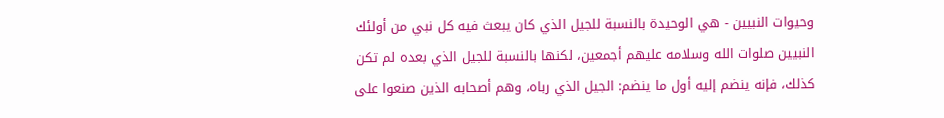وحيوات النبيين - هي الوحيدة بالنسبة للجيل الذي كان يبعث فيه كل نبي من أولئك النبيين صلوات الله وسلامه عليهم أجمعين، لكنها بالنسبة للجيل الذي بعده لم تكن كذلك، فإنه ينضم إليه أول ما ينضم: الجيل الذي رباه، وهم أصحابه الذين صنعوا على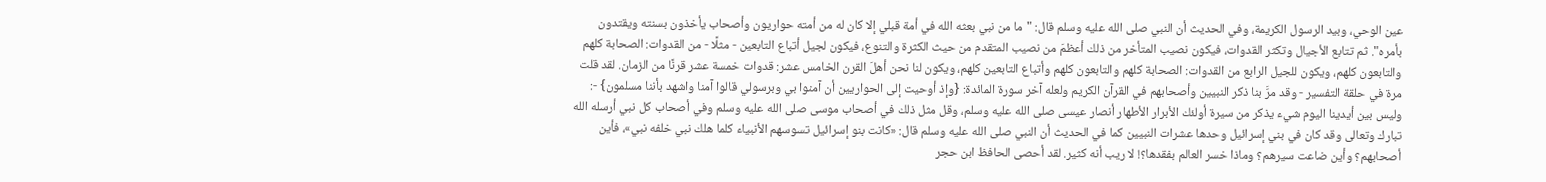عين الوحي، وبيد الرسول الكريمة، وفي الحديث أن النبي صلى الله عليه وسلم قال: "ما من نبي بعثه الله في أمة قبلي إلا كان له من أمته حواريون وأصحاب يأخذون بسنته ويقتدون بأمره". ثم تتابع الأجيال وتكثر القدوات، فيكون نصيب المتأخر من ذلك أعظمَ من نصيب المتقدم من حيث الكثرة والتنوع، فيكون لجيل أتباع التابعين - مثلًا - من القدوات: الصحابة كلهم والتابعون كلهم، ويكون للجيل الرابع من القدوات: الصحابة كلهم والتابعون كلهم وأتباع التابعين كلهم، ويكون لنا نحن أهلَ القرن الخامس عشر: قدوات خمسة عشر قرنًا من الزمان. لقد قلت مرة في حلقة التفسير - وقد مرَّ بنا ذكر النبيين وأصحابهم في القرآن الكريم ولعله آخر سورة المائدة: {وإذ أوحيت إلى الحواريين أن آمنوا بي وبرسولي قالوا آمنا واشهد بأننا مسلمون} -: وليس بين أيدينا اليوم شيء يذكر من سيرة أولئك الأبرار الأطهار أنصار عيسى صلى الله عليه وسلم، وقل مثل ذلك في أصحاب موسى صلى الله عليه وسلم وفي أصحاب كل نبي أرسله الله تبارك وتعالى وقد كان في بني إسرائيل وحدها عشرات النبيين كما في الحديث أن النبي صلى الله عليه وسلم قال: «كانت بنو إسرائيل تسوسهم الأنبياء كلما هلك نبي خلفه نبي»، فأين أصحابهم؟ وأين ضاعت سيرهم؟ وماذا خسر العالم بفقدها؟! لا ريب أنه كثير. لقد أحصى الحافظ ابن حجر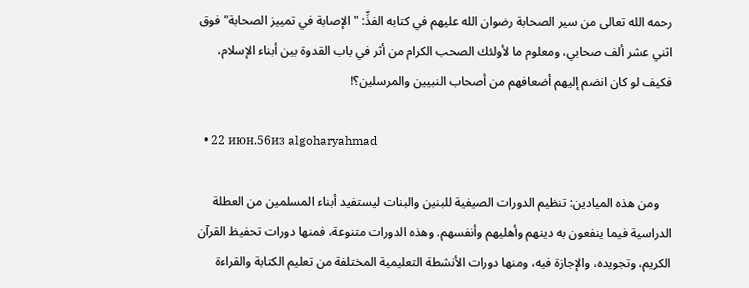رحمه الله تعالى من سير الصحابة رضوان الله عليهم في كتابه الفذِّ: "الإصابة في تمييز الصحابة" فوق اثني عشر ألف صحابي، ومعلوم ما لأولئك الصحب الكرام من أثر في باب القدوة بين أبناء الإسلام، فكيف لو كان انضم إليهم أضعافهم من أصحاب النبيين والمرسلين؟!

  • 22 июн.56из algoharyahmad

    ومن هذه الميادين: تنظيم الدورات الصيفية للبنين والبنات ليستفيد أبناء المسلمين من العطلة الدراسية فيما ينفعون به دينهم وأهليهم وأنفسهم. وهذه الدورات متنوعة، فمنها دورات تحفيظ القرآن الكريم، وتجويده، والإجازة فيه، ومنها دورات الأنشطة التعليمية المختلفة من تعليم الكتابة والقراءة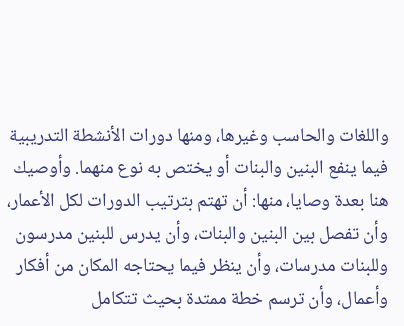واللغات والحاسب وغيرها، ومنها دورات الأنشطة التدريبية فيما ينفع البنين والبنات أو يختص به نوع منهما. وأوصيك هنا بعدة وصايا، منها: أن تهتم بترتيب الدورات لكل الأعمار، وأن تفصل بين البنين والبنات، وأن يدرس للبنين مدرسون وللبنات مدرسات، وأن ينظر فيما يحتاجه المكان من أفكار وأعمال، وأن ترسم خطة ممتدة بحيث تتكامل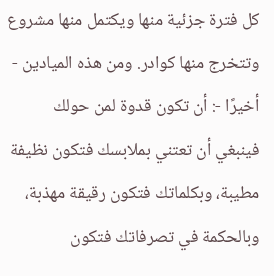كل فترة جزئية منها ويكتمل منها مشروع وتتخرج منها كوادر. ومن هذه الميادين - أخيرًا -: أن تكون قدوة لمن حولك فينبغي أن تعتني بملابسك فتكون نظيفة مطيبة، وبكلماتك فتكون رقيقة مهذبة، وبالحكمة في تصرفاتك فتكون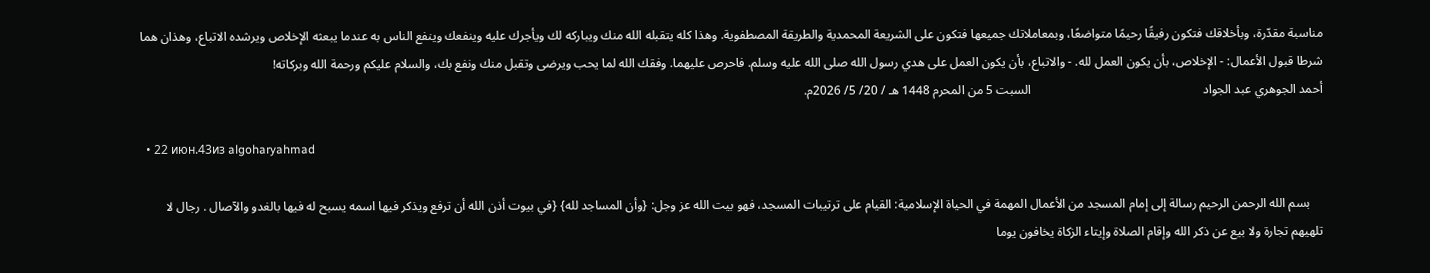مناسبة مقدّرة، وبأخلاقك فتكون رفيقًا رحيمًا متواضعًا، وبمعاملاتك جميعها فتكون على الشريعة المحمدية والطريقة المصطفوية. وهذا كله يتقبله الله منك ويباركه لك ويأجرك عليه وينفعك وينفع الناس به عندما يبعثه الإخلاص ويرشده الاتباع، وهذان هما شرطا قبول الأعمال: - الإخلاص، بأن يكون العمل لله. - والاتباع، بأن يكون العمل على هدي رسول الله صلى الله عليه وسلم. فاحرص عليهما. وفقك الله لما يحب ويرضى وتقبل منك ونفع بك، والسلام عليكم ورحمة الله وبركاته!                                                                                                                                    أحمد الجوهري عبد الجواد                                                       السبت 5 من المحرم 1448 هـ / 20/ 5/ 2026م.

  • 22 июн.43из algoharyahmad

    بسم الله الرحمن الرحيم رسالة إلى إمام المسجد من الأعمال المهمة في الحياة الإسلامية: القيام على ترتيبات المسجد، فهو بيت الله عز وجل: {وأن المساجد لله} {في بيوت أذن الله أن ترفع ويذكر فيها اسمه يسبح له فيها بالغدو والآصال . رجال لا تلهيهم تجارة ولا بيع عن ذكر الله وإقام الصلاة وإيتاء الزكاة يخافون يوما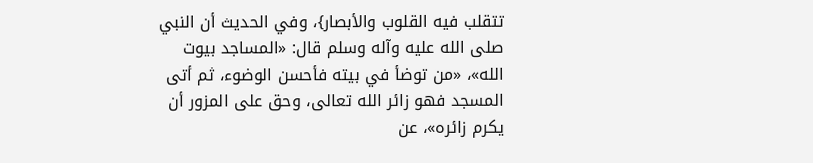تتقلب فيه القلوب والأبصار}، وفي الحديث أن النبي صلى الله عليه وآله وسلم قال: «المساجد بيوت الله»، «من توضأ في بيته فأحسن الوضوء، ثم أتى المسجد فهو زائر الله تعالى، وحق على المزور أن يكرم زائره»، عن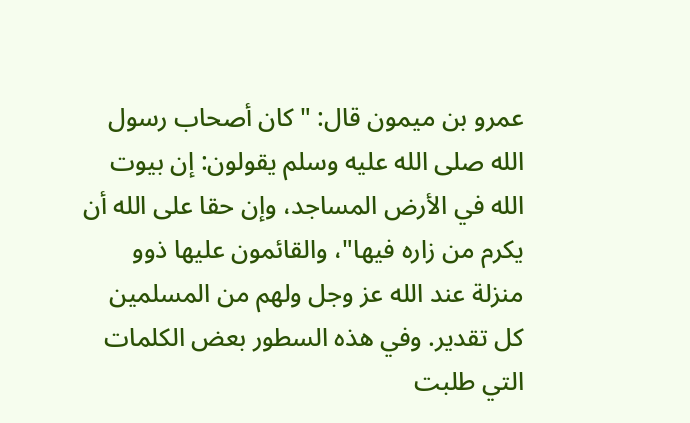عمرو بن ميمون قال: "كان أصحاب رسول الله صلى الله عليه وسلم يقولون: إن بيوت الله في الأرض المساجد، وإن حقا على الله أن يكرم من زاره فيها"، والقائمون عليها ذوو منزلة عند الله عز وجل ولهم من المسلمين كل تقدير. وفي هذه السطور بعض الكلمات التي طلبت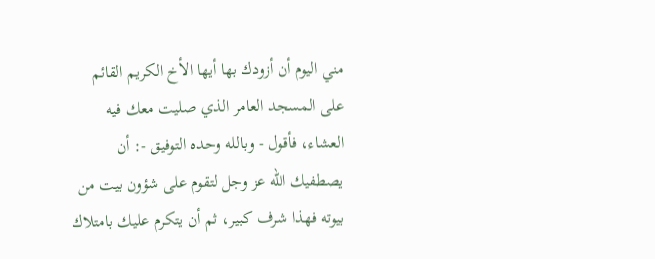مني اليوم أن أزودك بها أيها الأخ الكريم القائم على المسجد العامر الذي صليت معك فيه العشاء، فأقول - وبالله وحده التوفيق -: أن يصطفيك الله عز وجل لتقوم على شؤون بيت من بيوته فهذا شرف كبير، ثم أن يتكرم عليك بامتلاك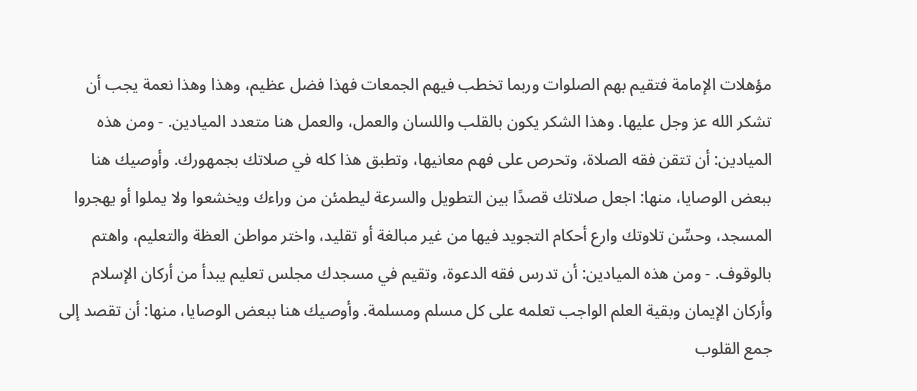مؤهلات الإمامة فتقيم بهم الصلوات وربما تخطب فيهم الجمعات فهذا فضل عظيم، وهذا وهذا نعمة يجب أن تشكر الله عز وجل عليها. وهذا الشكر يكون بالقلب واللسان والعمل، والعمل هنا متعدد الميادين. - ومن هذه الميادين: أن تتقن فقه الصلاة، وتحرص على فهم معانيها، وتطبق هذا كله في صلاتك بجمهورك. وأوصيك هنا ببعض الوصايا، منها: اجعل صلاتك قصدًا بين التطويل والسرعة ليطمئن من وراءك ويخشعوا ولا يملوا أو يهجروا المسجد، وحسِّن تلاوتك وارع أحكام التجويد فيها من غير مبالغة أو تقليد، واختر مواطن العظة والتعليم، واهتم بالوقوف. - ومن هذه الميادين: أن تدرس فقه الدعوة، وتقيم في مسجدك مجلس تعليم يبدأ من أركان الإسلام وأركان الإيمان وبقية العلم الواجب تعلمه على كل مسلم ومسلمة. وأوصيك هنا ببعض الوصايا، منها: أن تقصد إلى جمع القلوب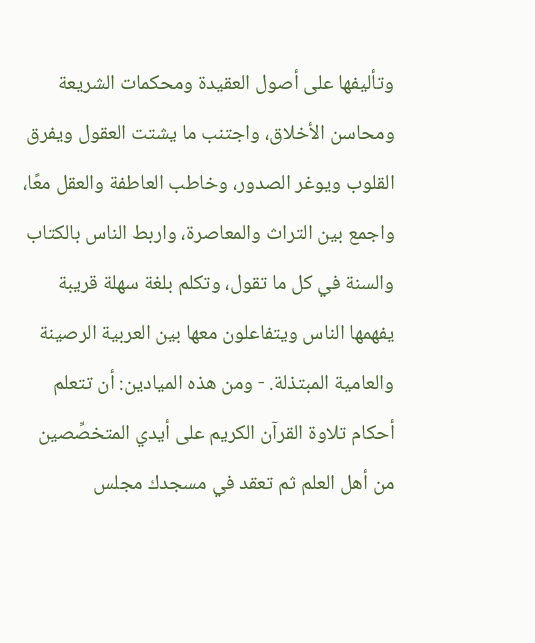وتأليفها على أصول العقيدة ومحكمات الشريعة ومحاسن الأخلاق، واجتنب ما يشتت العقول ويفرق القلوب ويوغر الصدور، وخاطب العاطفة والعقل معًا، واجمع بين التراث والمعاصرة، واربط الناس بالكتاب والسنة في كل ما تقول، وتكلم بلغة سهلة قريبة يفهمها الناس ويتفاعلون معها بين العربية الرصينة والعامية المبتذلة. - ومن هذه الميادين: أن تتعلم أحكام تلاوة القرآن الكريم على أيدي المتخصِّصين من أهل العلم ثم تعقد في مسجدك مجلس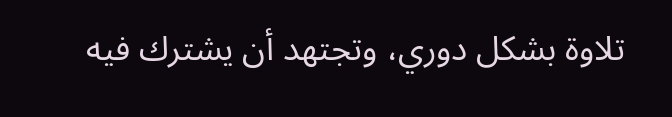تلاوة بشكل دوري، وتجتهد أن يشترك فيه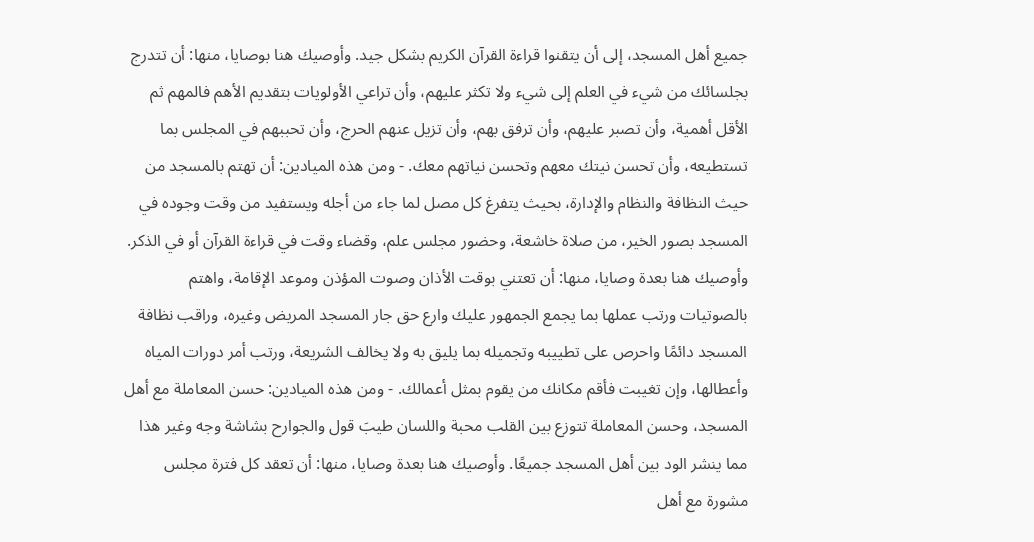جميع أهل المسجد، إلى أن يتقنوا قراءة القرآن الكريم بشكل جيد. وأوصيك هنا بوصايا، منها: أن تتدرج بجلسائك من شيء في العلم إلى شيء ولا تكثر عليهم، وأن تراعي الأولويات بتقديم الأهم فالمهم ثم الأقل أهمية، وأن تصبر عليهم، وأن ترفق بهم، وأن تزيل عنهم الحرج، وأن تحببهم في المجلس بما تستطيعه، وأن تحسن نيتك معهم وتحسن نياتهم معك. - ومن هذه الميادين: أن تهتم بالمسجد من حيث النظافة والنظام والإدارة، بحيث يتفرغ كل مصل لما جاء من أجله ويستفيد من وقت وجوده في المسجد بصور الخير، من صلاة خاشعة، وحضور مجلس علم، وقضاء وقت في قراءة القرآن أو في الذكر. وأوصيك هنا بعدة وصايا، منها: أن تعتني بوقت الأذان وصوت المؤذن وموعد الإقامة، واهتم بالصوتيات ورتب عملها بما يجمع الجمهور عليك وارع حق جار المسجد المريض وغيره، وراقب نظافة المسجد دائمًا واحرص على تطييبه وتجميله بما يليق به ولا يخالف الشريعة، ورتب أمر دورات المياه وأعطالها، وإن تغيبت فأقم مكانك من يقوم بمثل أعمالك. - ومن هذه الميادين: حسن المعاملة مع أهل المسجد، وحسن المعاملة تتوزع بين القلب محبة واللسان طيبَ قول والجوارح بشاشة وجه وغير هذا مما ينشر الود بين أهل المسجد جميعًا. وأوصيك هنا بعدة وصايا، منها: أن تعقد كل فترة مجلس مشورة مع أهل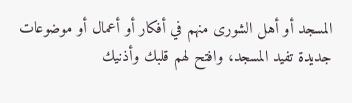المسجد أو أهل الشورى منهم في أفكار أو أعمال أو موضوعات جديدة تفيد المسجد، وافتح لهم قلبك وأذنيك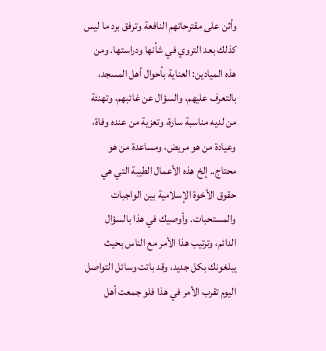وأثن على مقترحاتهم النافعة وترفق برد ما ليس كذلك بعد التروي في شأنها ودراستها. ومن هذه الميادين: العناية بأحوال أهل المسجد، بالتعرف عليهم، والسؤال عن غائبهم، وتهنئة من لديه مناسبة سارة، وتعزية من عنده وفاة، وعيادة من هو مريض، ومساعدة من هو محتاج.. إلخ هذه الأعمال الطيبة التي هي حقوق الأخوة الإسلامية بين الواجبات والمستحبات. وأوصيك في هذا بالسؤال الدائم، وترتيب هذا الأمر مع الناس بحيث يبلغونك بكل جديد، وقد باتت وسائل التواصل اليوم تقرب الأمر في هذا فلو جمعت أهل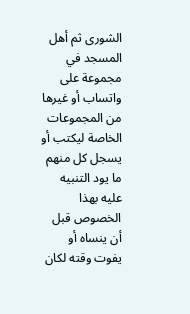الشورى ثم أهل المسجد في مجموعة على واتساب أو غيرها من المجموعات الخاصة ليكتب أو يسجل كل منهم ما يود التنبيه عليه بهذا الخصوص قبل أن ينساه أو يفوت وقته لكان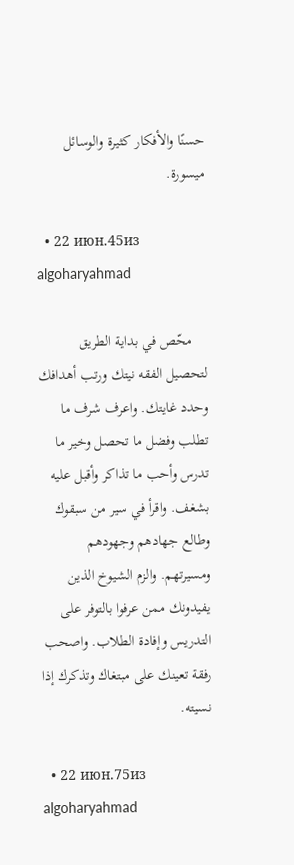حسنًا والأفكار كثيرة والوسائل ميسورة.

  • 22 июн.45из algoharyahmad

    محّص في بداية الطريق لتحصيل الفقه نيتك ورتب أهدافك وحدد غايتك. واعرف شرف ما تطلب وفضل ما تحصل وخير ما تدرس وأحب ما تذاكر وأقبل عليه بشغف. واقرأ في سير من سبقوك وطالع جهادهم وجهودهم ومسيرتهم. والزم الشيوخ الذين يفيدونك ممن عرفوا بالتوفر على التدريس وإفادة الطلاب. واصحب رفقة تعينك على مبتغاك وتذكرك إذا نسيته.

  • 22 июн.75из algoharyahmad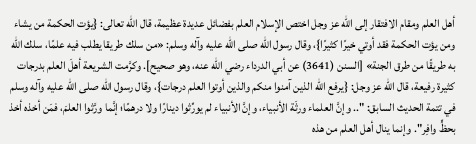أهل العلم ومقام الافتقار إلى الله عز وجل اختص الإسلام العلم بفضائل عديدة عظيمة، قال الله تعالى: {يؤت الحكمة من يشاء ومن يؤت الحكمة فقد أوتي خيرًا كثيرًا}، وقال رسول الله صلى الله عليه وآله وسلم: «من سلك طريقا يطلب فيه علمًا، سلك الله به طريقًا من طرق الجنة» [السنن (3641) عن أبي الدرداء رضي الله عنه، وهو صحيح]. وكرَّمت الشريعة أهلَ العلم بدرجات كثيرة رفيعة، قال الله عز وجل: {يرفع الله الذين آمنوا منكم والذين أوتوا العلم درجات}، وقال رسول الله صلى الله عليه وآله وسلم في تتمة الحديث السابق: ".. وإنَّ العلماء ورثَة الأنبياء، وإنَّ الأنبياء لم يورِّثوا دينارًا ولا درهمًا؛ إنَّما ورَّثوا العلمَ، فمَن أخذه أخذ بحظٍّ وافِر". وإنما ينال أهل العلم من هذه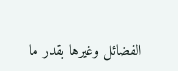الفضائل وغيرها بقدر ما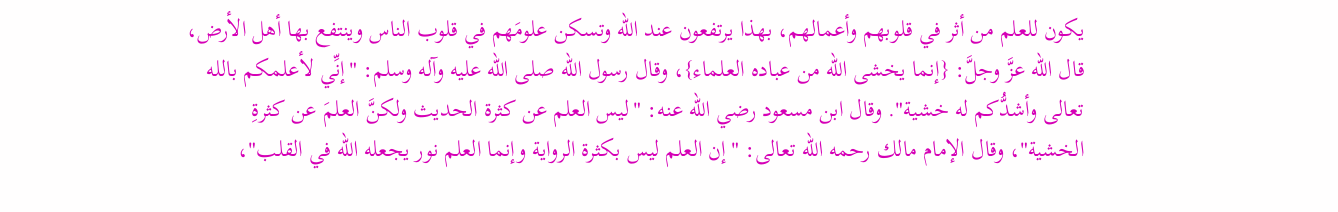يكون للعلم من أثر في قلوبهم وأعمالهم، بهذا يرتفعون عند الله وتسكن علومَهم في قلوب الناس وينتفع بها أهل الأرض، قال الله عزَّ وجلَّ: {إنما يخشى الله من عباده العلماء}، وقال رسول الله صلى الله عليه وآله وسلم: "إنِّي لأعلمكم بالله تعالى وأشدُّكم له خشية". وقال ابن مسعود رضي الله عنه: "ليس العلم عن كثرة الحديث ولكنَّ العلمَ عن كثرةِ الخشية"، وقال الإمام مالك رحمه الله تعالى: "إن العلم ليس بكثرة الرواية وإنما العلم نور يجعله الله في القلب"،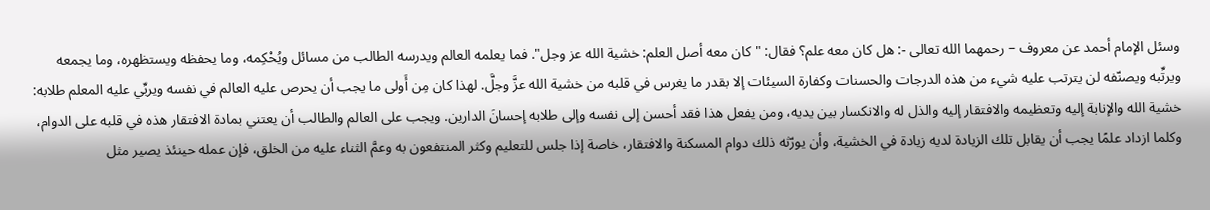وسئل الإمام أحمد عن معروف – رحمهما الله تعالى -: هل كان معه علم؟ فقال: "كان معه أصل العلم: خشية الله عز وجل". فما يعلمه العالم ويدرسه الطالب من مسائل ويُحْكِمه، وما يحفظه ويستظهره، وما يجمعه ويرتِّبه ويصنّفه لن يترتب عليه شيء من هذه الدرجات والحسنات وكفارة السيئات إلا بقدر ما يغرس في قلبه من خشية الله عزَّ وجلَّ. لهذا كان مِن أَولى ما يجب أن يحرص عليه العالم في نفسه ويربِّي عليه المعلم طلابه: خشية الله والإنابة إليه وتعظيمه والافتقار إليه والذل له والانكسار بين يديه، ومن يفعل هذا فقد أحسن إلى نفسه وإلى طلابه إحسانَ الدارين. ويجب على العالم والطالب أن يعتني بمادة الافتقار هذه في قلبه على الدوام، وكلما ازداد علمًا يجب أن يقابل تلك الزيادة لديه زيادة في الخشية، وأن يورّثه ذلك دوام المسكنة والافتقار، خاصة إذا جلس للتعليم وكثر المنتفعون به وعمَّ الثناء عليه من الخلق، فإن عمله حينئذ يصير مثل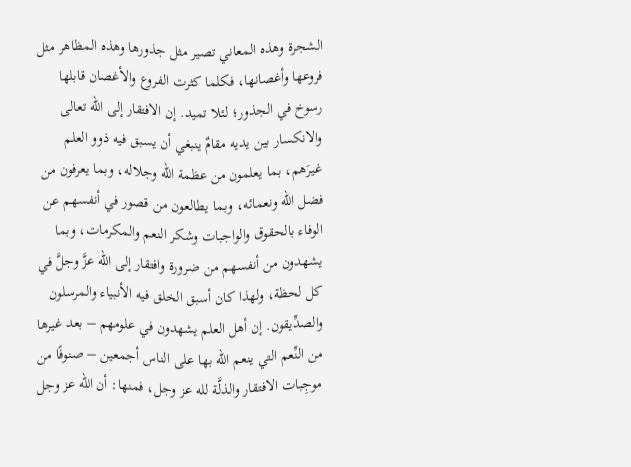الشجرة وهذه المعاني تصير مثل جذورها وهذه المظاهر مثل فروعها وأغصانها، فكلما كثرت الفروع والأغصان قابلها رسوخ في الجذور؛ لئلا تميد. إن الافتقار إلى الله تعالى والانكسار بين يديه مقامٌ ينبغي أن يسبق فيه ذوو العلم غيرَهم، بما يعلمون من عظمة الله وجلاله، وبما يعرفون من فضل الله ونعمائه، وبما يطالعون من قصور في أنفسهم عن الوفاء بالحقوق والواجبات وشكر النعم والمكرمات، وبما يشهدون من أنفسهم من ضرورة وافتقار إلى الله عزَّ وجلَّ في كل لحظة، ولهذا كان أسبق الخلق فيه الأنبياء والمرسلون والصدِّيقون. إن أهل العلم يشهدون في علومهم – بعد غيرها من النِّعم التي ينعم الله بها على الناس أجمعين – صنوفًا من موجِبات الافتقار والذلَّة لله عز وجل، فمنها: أن الله عز وجل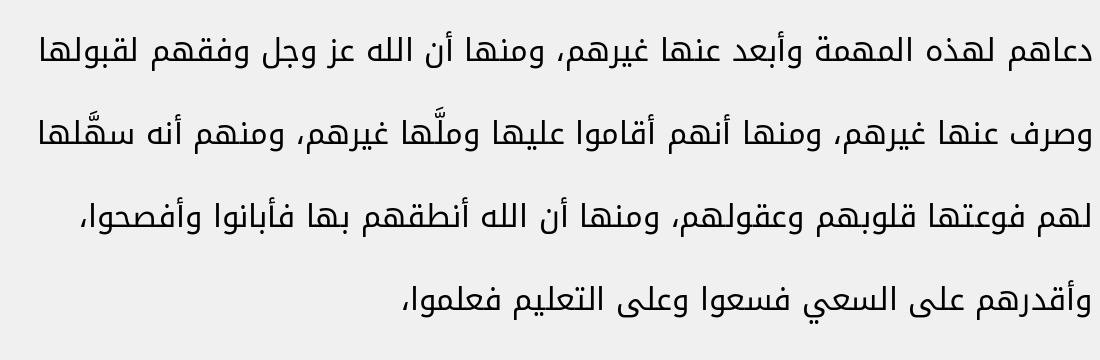دعاهم لهذه المهمة وأبعد عنها غيرهم، ومنها أن الله عز وجل وفقهم لقبولها وصرف عنها غيرهم، ومنها أنهم أقاموا عليها وملَّها غيرهم، ومنهم أنه سهَّلها لهم فوعتها قلوبهم وعقولهم، ومنها أن الله أنطقهم بها فأبانوا وأفصحوا، وأقدرهم على السعي فسعوا وعلى التعليم فعلموا،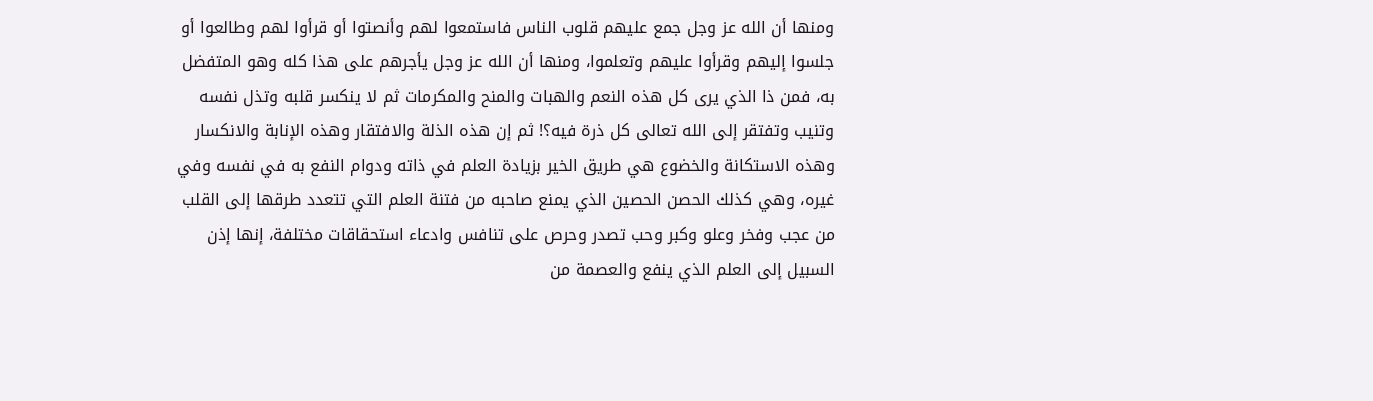ومنها أن الله عز وجل جمع عليهم قلوب الناس فاستمعوا لهم وأنصتوا أو قرأوا لهم وطالعوا أو جلسوا إليهم وقرأوا عليهم وتعلموا، ومنها أن الله عز وجل يأجرهم على هذا كله وهو المتفضل به، فمن ذا الذي يرى كل هذه النعم والهبات والمنح والمكرمات ثم لا ينكسر قلبه وتذل نفسه وتنيب وتفتقر إلى الله تعالى كل ذرة فيه؟! ثم إن هذه الذلة والافتقار وهذه الإنابة والانكسار وهذه الاستكانة والخضوع هي طريق الخير بزيادة العلم في ذاته ودوام النفع به في نفسه وفي غيره، وهي كذلك الحصن الحصين الذي يمنع صاحبه من فتنة العلم التي تتعدد طرقها إلى القلب من عجب وفخر وعلو وكبر وحب تصدر وحرص على تنافس وادعاء استحقاقات مختلفة، إنها إذن السبيل إلى العلم الذي ينفع والعصمة من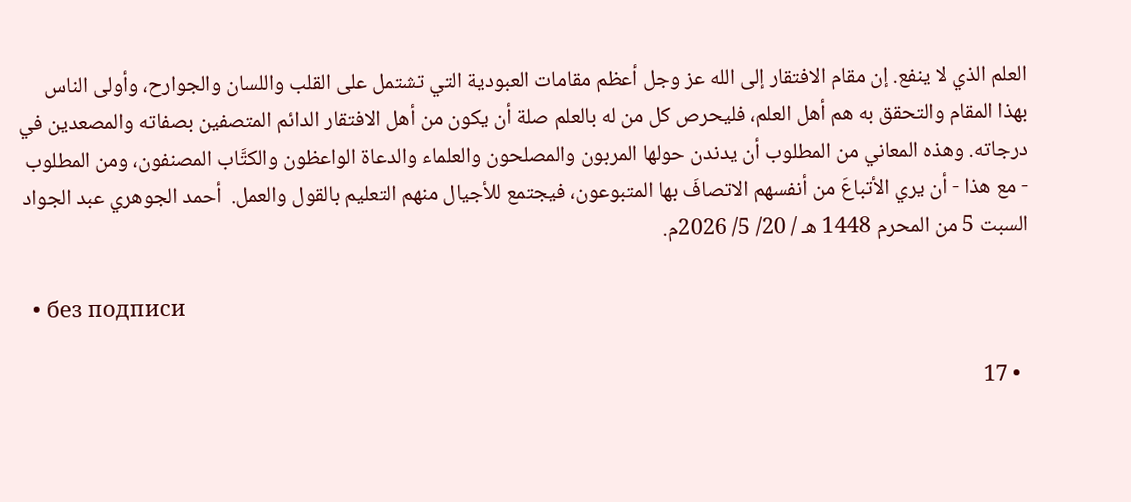العلم الذي لا ينفع. إن مقام الافتقار إلى الله عز وجل أعظم مقامات العبودية التي تشتمل على القلب واللسان والجوارح، وأولى الناس بهذا المقام والتحقق به هم أهل العلم، فليحرص كل من له بالعلم صلة أن يكون من أهل الافتقار الدائم المتصفين بصفاته والمصعدين في درجاته. وهذه المعاني من المطلوب أن يدندن حولها المربون والمصلحون والعلماء والدعاة الواعظون والكتَّاب المصنفون، ومن المطلوب - مع هذا - أن يري الأتباعَ من أنفسهم الاتصافَ بها المتبوعون، فيجتمع للأجيال منهم التعليم بالقول والعمل.  أحمد الجوهري عبد الجواد السبت 5 من المحرم 1448 هـ / 20/ 5/ 2026م.

  • без подписи

  • 17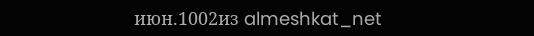июн.1002из almeshkat_net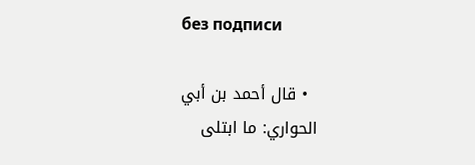без подписи

  • قال أحمد بن أبي الحواري: ما ابتلى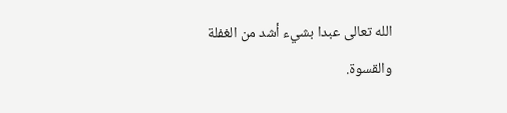الله تعالى عبدا بشيء أشد من الغفلة والقسوة.